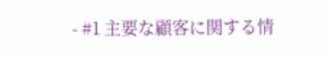- #1 主要な顧客に関する情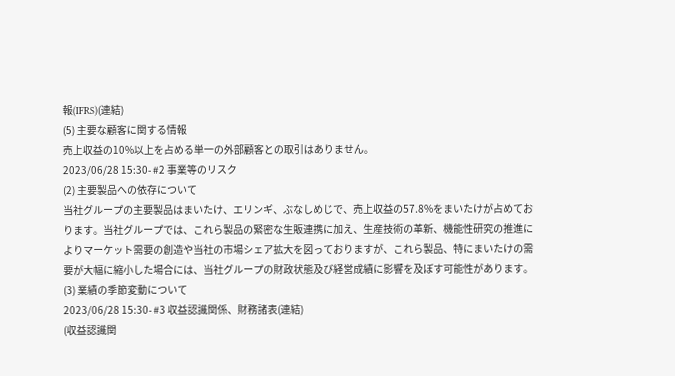報(IFRS)(連結)
(5) 主要な顧客に関する情報
売上収益の10%以上を占める単一の外部顧客との取引はありません。
2023/06/28 15:30- #2 事業等のリスク
(2) 主要製品への依存について
当社グループの主要製品はまいたけ、エリンギ、ぶなしめじで、売上収益の57.8%をまいたけが占めております。当社グループでは、これら製品の緊密な生販連携に加え、生産技術の革新、機能性研究の推進によりマーケット需要の創造や当社の市場シェア拡大を図っておりますが、これら製品、特にまいたけの需要が大幅に縮小した場合には、当社グループの財政状態及び経営成績に影響を及ぼす可能性があります。
(3) 業績の季節変動について
2023/06/28 15:30- #3 収益認識関係、財務諸表(連結)
(収益認識関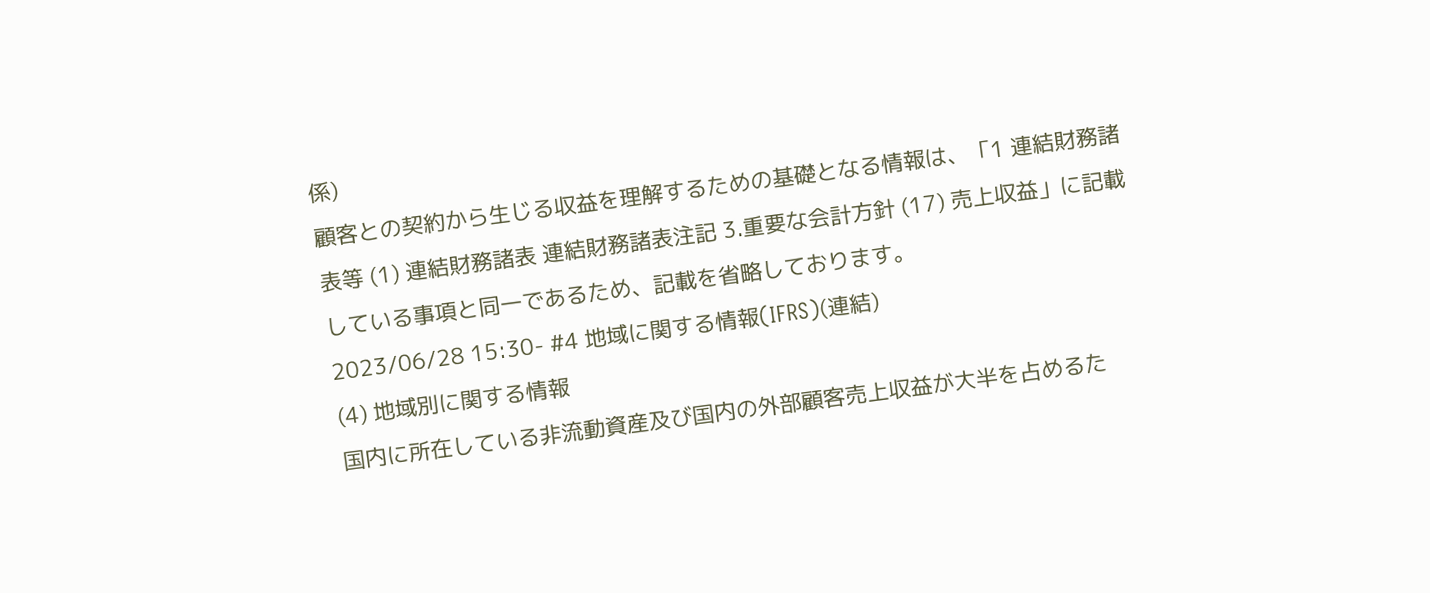係)
顧客との契約から生じる収益を理解するための基礎となる情報は、「1 連結財務諸表等 (1) 連結財務諸表 連結財務諸表注記 3.重要な会計方針 (17) 売上収益」に記載している事項と同一であるため、記載を省略しております。
2023/06/28 15:30- #4 地域に関する情報(IFRS)(連結)
(4) 地域別に関する情報
国内に所在している非流動資産及び国内の外部顧客売上収益が大半を占めるた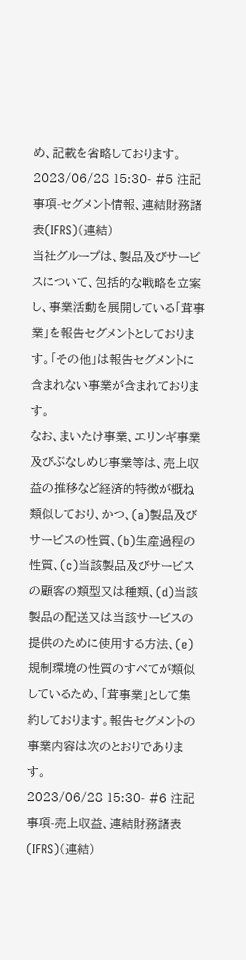め、記載を省略しております。
2023/06/28 15:30- #5 注記事項-セグメント情報、連結財務諸表(IFRS)(連結)
当社グループは、製品及びサービスについて、包括的な戦略を立案し、事業活動を展開している「茸事業」を報告セグメントとしております。「その他」は報告セグメントに含まれない事業が含まれております。
なお、まいたけ事業、エリンギ事業及びぶなしめじ事業等は、売上収益の推移など経済的特徴が概ね類似しており、かつ、(a)製品及びサービスの性質、(b)生産過程の性質、(c)当該製品及びサービスの顧客の類型又は種類、(d)当該製品の配送又は当該サービスの提供のために使用する方法、(e)規制環境の性質のすべてが類似しているため、「茸事業」として集約しております。報告セグメントの事業内容は次のとおりであります。
2023/06/28 15:30- #6 注記事項-売上収益、連結財務諸表(IFRS)(連結)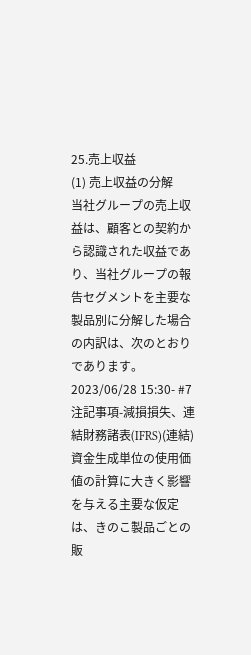25.売上収益
(1) 売上収益の分解
当社グループの売上収益は、顧客との契約から認識された収益であり、当社グループの報告セグメントを主要な製品別に分解した場合の内訳は、次のとおりであります。
2023/06/28 15:30- #7 注記事項-減損損失、連結財務諸表(IFRS)(連結)
資金生成単位の使用価値の計算に大きく影響を与える主要な仮定は、きのこ製品ごとの販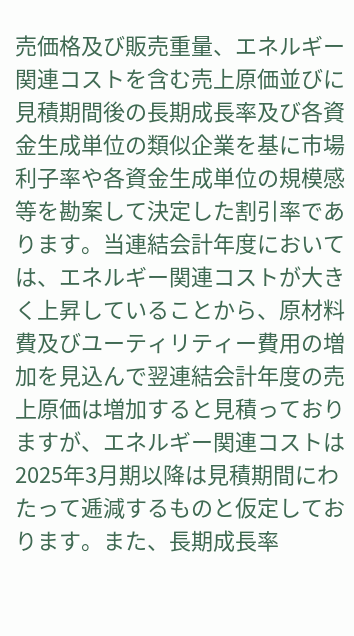売価格及び販売重量、エネルギー関連コストを含む売上原価並びに見積期間後の長期成長率及び各資金生成単位の類似企業を基に市場利子率や各資金生成単位の規模感等を勘案して決定した割引率であります。当連結会計年度においては、エネルギー関連コストが大きく上昇していることから、原材料費及びユーティリティー費用の増加を見込んで翌連結会計年度の売上原価は増加すると見積っておりますが、エネルギー関連コストは2025年3月期以降は見積期間にわたって逓減するものと仮定しております。また、長期成長率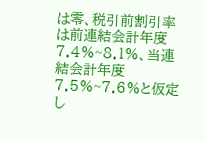は零、税引前割引率は前連結会計年度7.4%~8.1%、当連結会計年度7.5%~7.6%と仮定し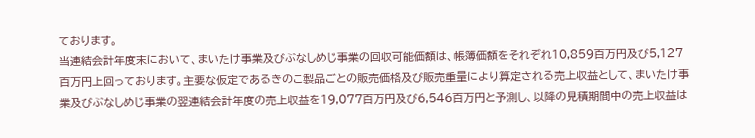ております。
当連結会計年度末において、まいたけ事業及びぶなしめじ事業の回収可能価額は、帳簿価額をそれぞれ10,859百万円及び5,127百万円上回っております。主要な仮定であるきのこ製品ごとの販売価格及び販売重量により算定される売上収益として、まいたけ事業及びぶなしめじ事業の翌連結会計年度の売上収益を19,077百万円及び6,546百万円と予測し、以降の見積期間中の売上収益は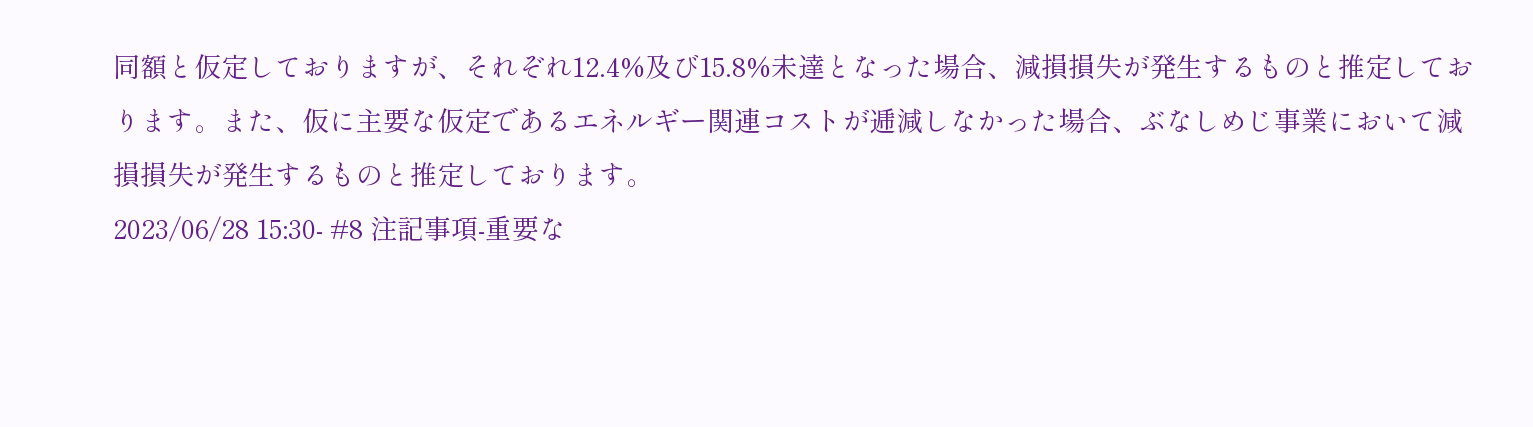同額と仮定しておりますが、それぞれ12.4%及び15.8%未達となった場合、減損損失が発生するものと推定しております。また、仮に主要な仮定であるエネルギー関連コストが逓減しなかった場合、ぶなしめじ事業において減損損失が発生するものと推定しております。
2023/06/28 15:30- #8 注記事項-重要な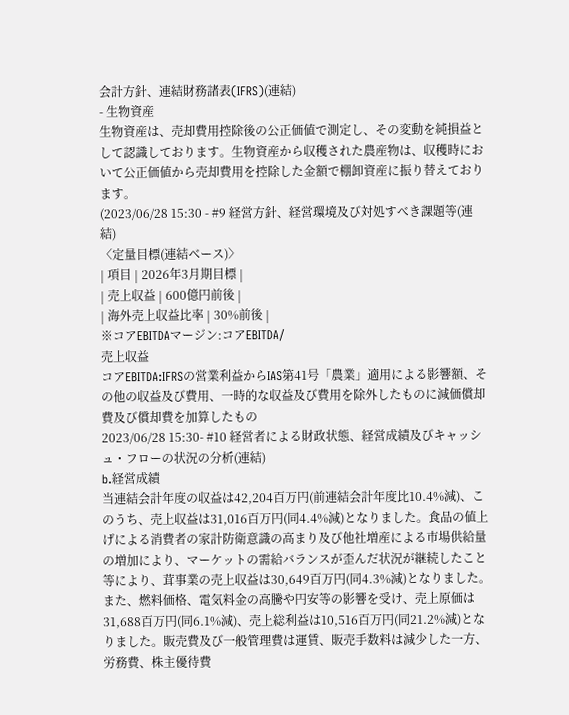会計方針、連結財務諸表(IFRS)(連結)
- 生物資産
生物資産は、売却費用控除後の公正価値で測定し、その変動を純損益として認識しております。生物資産から収穫された農産物は、収穫時において公正価値から売却費用を控除した金額で棚卸資産に振り替えております。
(2023/06/28 15:30 - #9 経営方針、経営環境及び対処すべき課題等(連結)
〈定量目標(連結ベース)〉
| 項目 | 2026年3月期目標 |
| 売上収益 | 600億円前後 |
| 海外売上収益比率 | 30%前後 |
※コアEBITDAマージン:コアEBITDA/
売上収益
コアEBITDA:IFRSの営業利益からIAS第41号「農業」適用による影響額、その他の収益及び費用、一時的な収益及び費用を除外したものに減価償却費及び償却費を加算したもの
2023/06/28 15:30- #10 経営者による財政状態、経営成績及びキャッシュ・フローの状況の分析(連結)
b.経営成績
当連結会計年度の収益は42,204百万円(前連結会計年度比10.4%減)、このうち、売上収益は31,016百万円(同4.4%減)となりました。食品の値上げによる消費者の家計防衛意識の高まり及び他社増産による市場供給量の増加により、マーケットの需給バランスが歪んだ状況が継続したこと等により、茸事業の売上収益は30,649百万円(同4.3%減)となりました。また、燃料価格、電気料金の高騰や円安等の影響を受け、売上原価は31,688百万円(同6.1%減)、売上総利益は10,516百万円(同21.2%減)となりました。販売費及び一般管理費は運賃、販売手数料は減少した一方、労務費、株主優待費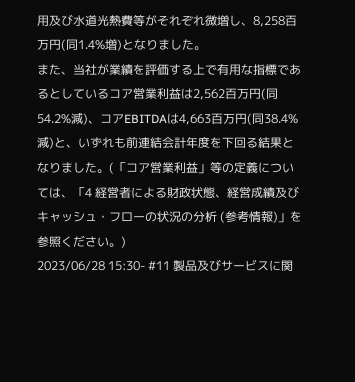用及び水道光熱費等がそれぞれ微増し、8,258百万円(同1.4%増)となりました。
また、当社が業績を評価する上で有用な指標であるとしているコア営業利益は2,562百万円(同54.2%減)、コアEBITDAは4,663百万円(同38.4%減)と、いずれも前連結会計年度を下回る結果となりました。(「コア営業利益」等の定義については、「4 経営者による財政状態、経営成績及びキャッシュ・フローの状況の分析 (参考情報)」を参照ください。)
2023/06/28 15:30- #11 製品及びサービスに関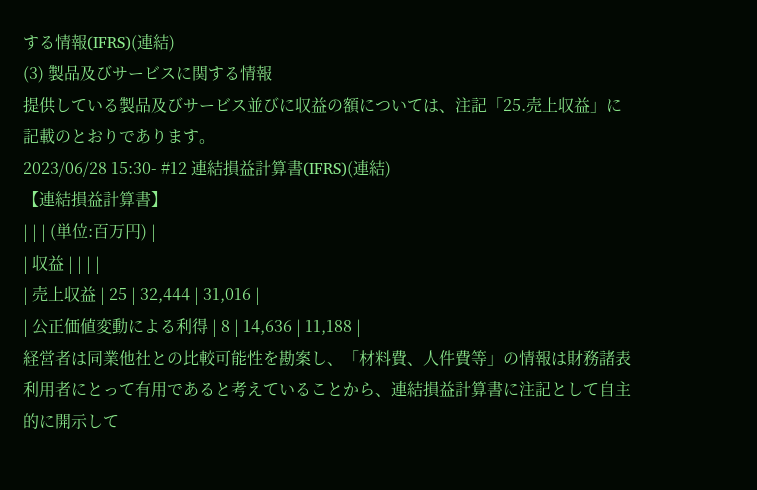する情報(IFRS)(連結)
(3) 製品及びサービスに関する情報
提供している製品及びサービス並びに収益の額については、注記「25.売上収益」に記載のとおりであります。
2023/06/28 15:30- #12 連結損益計算書(IFRS)(連結)
【連結損益計算書】
| | | (単位:百万円) |
| 収益 | | | |
| 売上収益 | 25 | 32,444 | 31,016 |
| 公正価値変動による利得 | 8 | 14,636 | 11,188 |
経営者は同業他社との比較可能性を勘案し、「材料費、人件費等」の情報は財務諸表利用者にとって有用であると考えていることから、連結損益計算書に注記として自主的に開示して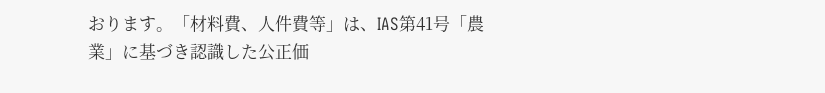おります。「材料費、人件費等」は、IAS第41号「農業」に基づき認識した公正価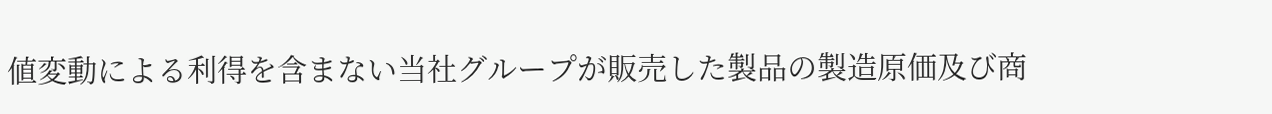値変動による利得を含まない当社グループが販売した製品の製造原価及び商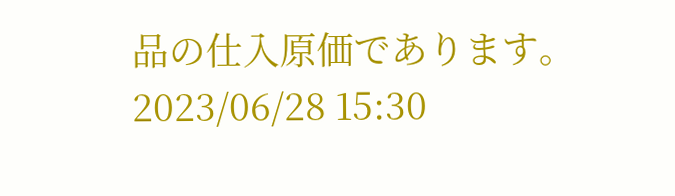品の仕入原価であります。
2023/06/28 15:30